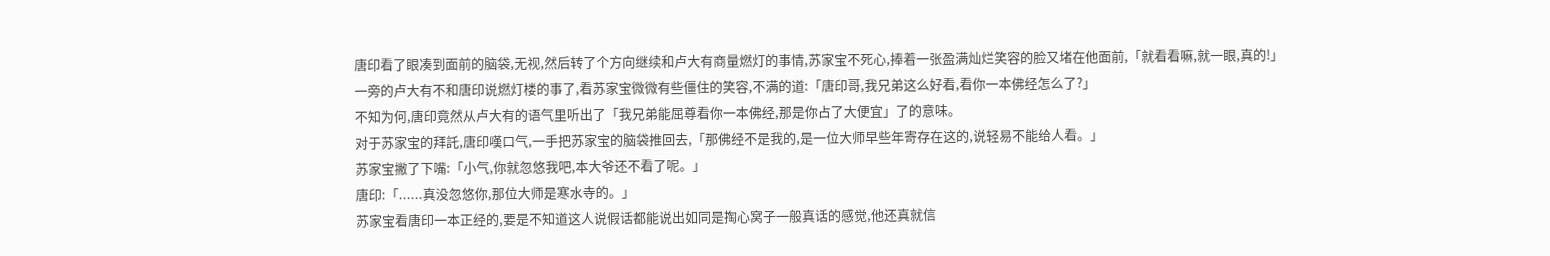唐印看了眼凑到面前的脑袋,无视,然后转了个方向继续和卢大有商量燃灯的事情,苏家宝不死心,捧着一张盈满灿烂笑容的脸又堵在他面前,「就看看嘛,就一眼,真的!」
一旁的卢大有不和唐印说燃灯楼的事了,看苏家宝微微有些僵住的笑容,不满的道:「唐印哥,我兄弟这么好看,看你一本佛经怎么了?」
不知为何,唐印竟然从卢大有的语气里听出了「我兄弟能屈尊看你一本佛经,那是你占了大便宜」了的意味。
对于苏家宝的拜託,唐印嘆口气,一手把苏家宝的脑袋推回去,「那佛经不是我的,是一位大师早些年寄存在这的,说轻易不能给人看。」
苏家宝撇了下嘴:「小气,你就忽悠我吧,本大爷还不看了呢。」
唐印:「......真没忽悠你,那位大师是寒水寺的。」
苏家宝看唐印一本正经的,要是不知道这人说假话都能说出如同是掏心窝子一般真话的感觉,他还真就信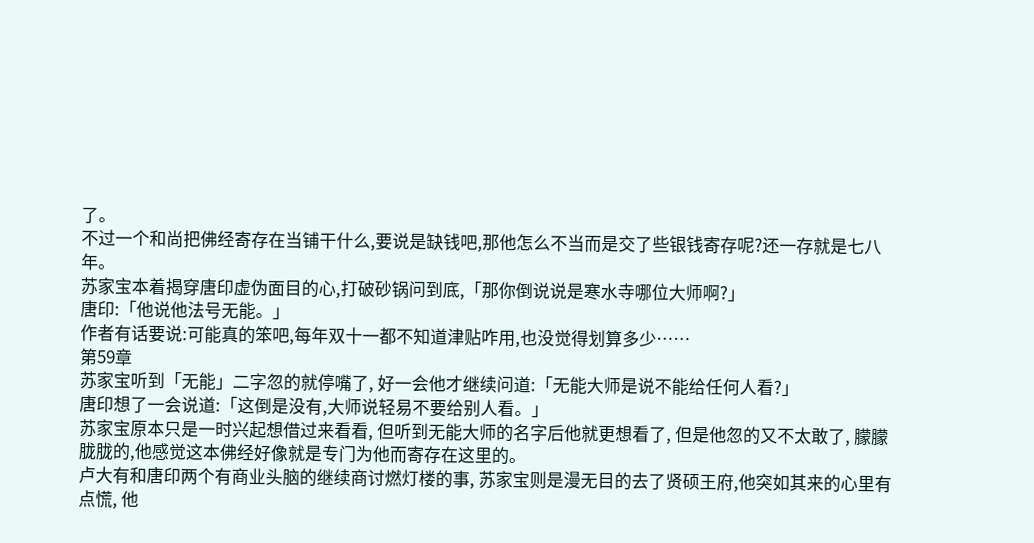了。
不过一个和尚把佛经寄存在当铺干什么,要说是缺钱吧,那他怎么不当而是交了些银钱寄存呢?还一存就是七八年。
苏家宝本着揭穿唐印虚伪面目的心,打破砂锅问到底,「那你倒说说是寒水寺哪位大师啊?」
唐印:「他说他法号无能。」
作者有话要说:可能真的笨吧,每年双十一都不知道津贴咋用,也没觉得划算多少……
第59章
苏家宝听到「无能」二字忽的就停嘴了, 好一会他才继续问道:「无能大师是说不能给任何人看?」
唐印想了一会说道:「这倒是没有,大师说轻易不要给别人看。」
苏家宝原本只是一时兴起想借过来看看, 但听到无能大师的名字后他就更想看了, 但是他忽的又不太敢了, 朦朦胧胧的,他感觉这本佛经好像就是专门为他而寄存在这里的。
卢大有和唐印两个有商业头脑的继续商讨燃灯楼的事, 苏家宝则是漫无目的去了贤硕王府,他突如其来的心里有点慌, 他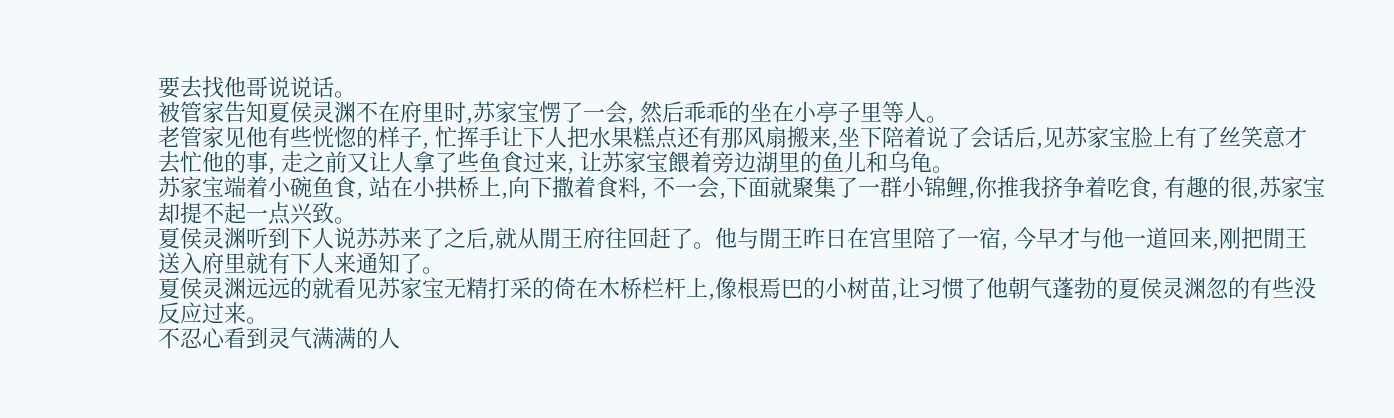要去找他哥说说话。
被管家告知夏侯灵渊不在府里时,苏家宝愣了一会, 然后乖乖的坐在小亭子里等人。
老管家见他有些恍惚的样子, 忙挥手让下人把水果糕点还有那风扇搬来,坐下陪着说了会话后,见苏家宝脸上有了丝笑意才去忙他的事, 走之前又让人拿了些鱼食过来, 让苏家宝餵着旁边湖里的鱼儿和乌龟。
苏家宝端着小碗鱼食, 站在小拱桥上,向下撒着食料, 不一会,下面就聚集了一群小锦鲤,你推我挤争着吃食, 有趣的很,苏家宝却提不起一点兴致。
夏侯灵渊听到下人说苏苏来了之后,就从閒王府往回赶了。他与閒王昨日在宫里陪了一宿, 今早才与他一道回来,刚把閒王送入府里就有下人来通知了。
夏侯灵渊远远的就看见苏家宝无精打采的倚在木桥栏杆上,像根焉巴的小树苗,让习惯了他朝气蓬勃的夏侯灵渊忽的有些没反应过来。
不忍心看到灵气满满的人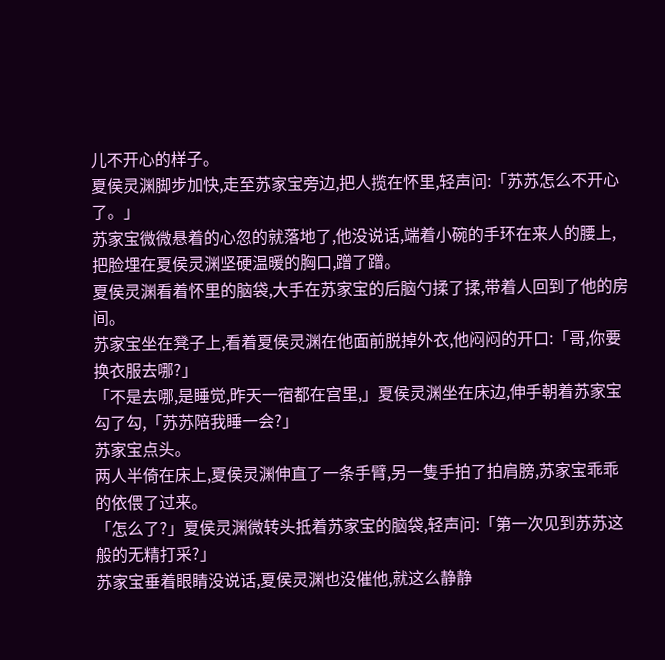儿不开心的样子。
夏侯灵渊脚步加快,走至苏家宝旁边,把人揽在怀里,轻声问:「苏苏怎么不开心了。」
苏家宝微微悬着的心忽的就落地了,他没说话,端着小碗的手环在来人的腰上,把脸埋在夏侯灵渊坚硬温暖的胸口,蹭了蹭。
夏侯灵渊看着怀里的脑袋,大手在苏家宝的后脑勺揉了揉,带着人回到了他的房间。
苏家宝坐在凳子上,看着夏侯灵渊在他面前脱掉外衣,他闷闷的开口:「哥,你要换衣服去哪?」
「不是去哪,是睡觉,昨天一宿都在宫里,」夏侯灵渊坐在床边,伸手朝着苏家宝勾了勾,「苏苏陪我睡一会?」
苏家宝点头。
两人半倚在床上,夏侯灵渊伸直了一条手臂,另一隻手拍了拍肩膀,苏家宝乖乖的依偎了过来。
「怎么了?」夏侯灵渊微转头抵着苏家宝的脑袋,轻声问:「第一次见到苏苏这般的无精打采?」
苏家宝垂着眼睛没说话,夏侯灵渊也没催他,就这么静静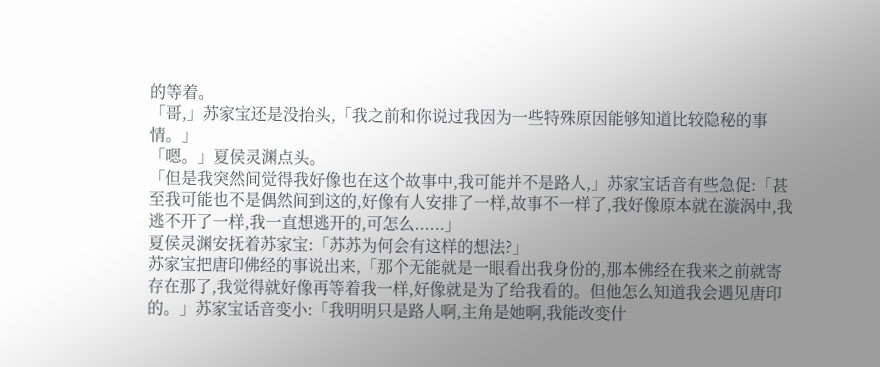的等着。
「哥,」苏家宝还是没抬头,「我之前和你说过我因为一些特殊原因能够知道比较隐秘的事情。」
「嗯。」夏侯灵渊点头。
「但是我突然间觉得我好像也在这个故事中,我可能并不是路人,」苏家宝话音有些急促:「甚至我可能也不是偶然间到这的,好像有人安排了一样,故事不一样了,我好像原本就在漩涡中,我逃不开了一样,我一直想逃开的,可怎么......」
夏侯灵渊安抚着苏家宝:「苏苏为何会有这样的想法?」
苏家宝把唐印佛经的事说出来,「那个无能就是一眼看出我身份的,那本佛经在我来之前就寄存在那了,我觉得就好像再等着我一样,好像就是为了给我看的。但他怎么知道我会遇见唐印的。」苏家宝话音变小:「我明明只是路人啊,主角是她啊,我能改变什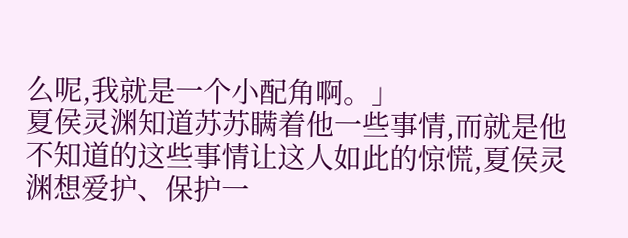么呢,我就是一个小配角啊。」
夏侯灵渊知道苏苏瞒着他一些事情,而就是他不知道的这些事情让这人如此的惊慌,夏侯灵渊想爱护、保护一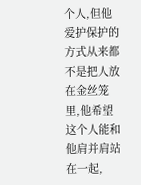个人,但他爱护保护的方式从来都不是把人放在金丝笼里,他希望这个人能和他肩并肩站在一起,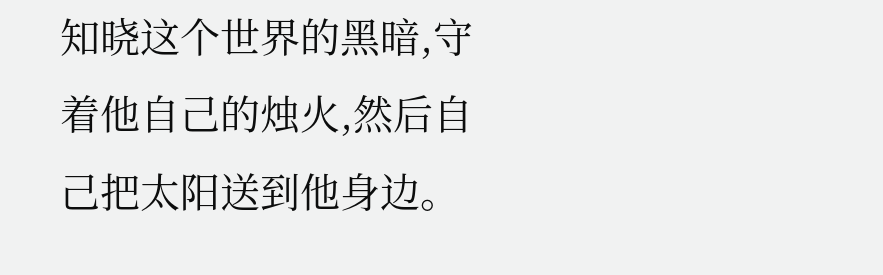知晓这个世界的黑暗,守着他自己的烛火,然后自己把太阳送到他身边。